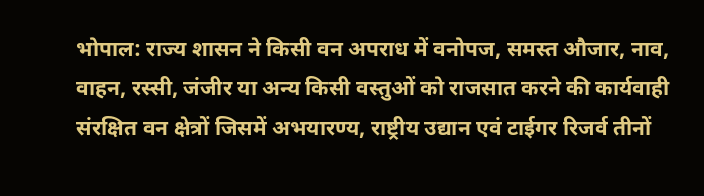भोपाल: राज्य शासन ने किसी वन अपराध में वनोपज, समस्त औजार, नाव, वाहन, रस्सी, जंजीर या अन्य किसी वस्तुओं को राजसात करने की कार्यवाही संरक्षित वन क्षेत्रों जिसमें अभयारण्य, राष्ट्रीय उद्यान एवं टाईगर रिजर्व तीनों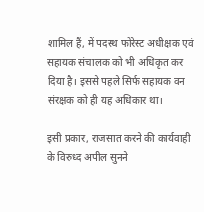शामिल हैं, में पदस्थ फोरेस्ट अधीक्षक एवं सहायक संचालक को भी अधिकृत कर दिया है। इससे पहले सिर्फ सहायक वन संरक्षक को ही यह अधिकार था।

इसी प्रकार, राजसात करने की कार्यवाही के विरुध्द अपील सुनने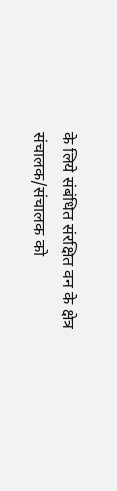के लिये संबंधित संरक्षित वन के क्षेत्र संचालक/संचालक को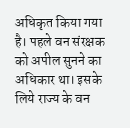अधिकृत किया गया है। पहले वन संरक्षक को अपील सुनने का अधिकार था। इसके लिये राज्य के वन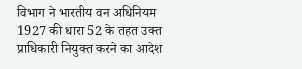विभाग ने भारतीय वन अधिनियम 1927 की धारा 52 के तहत उक्त प्राधिकारी नियुक्त करने का आदेश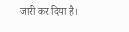जारी कर दिया है।